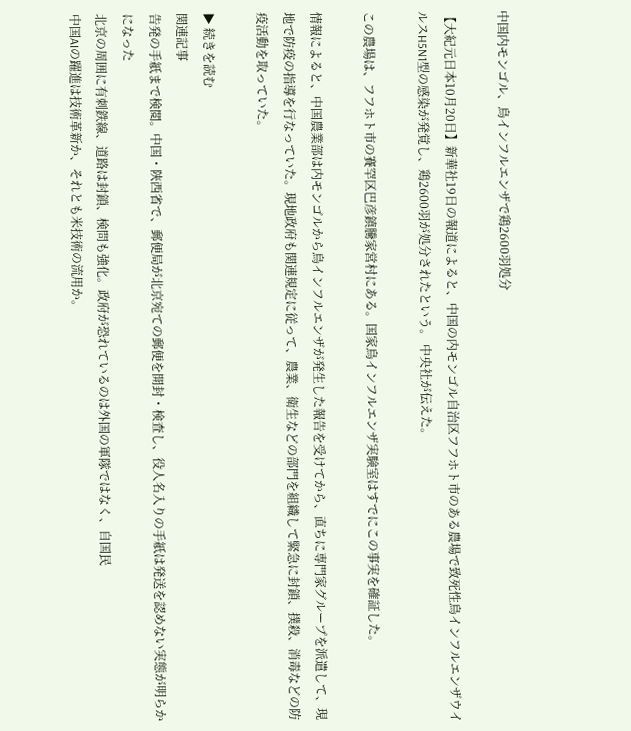中国内モンゴル、鳥インフルエンザで鶏2600羽処分

【大紀元日本10月20日】新華社19日の報道によると、中国の内モンゴル自治区フフホト市のある農場で致死性鳥インフルエンザウイルスH5N1型の感染が発覚し、鶏2600羽が処分されたという。 中央社が伝えた。

この農場は、フフホト市の賽罕区巴彦鎮騰家営村にある。国家鳥インフルエンザ実験室はすでにこの事実を確証した。

情報によると、中国農業部は内モンゴルから鳥インフルエンザが発生した報告を受けてから、直ちに専門家グループを派遣して、現地で防疫の指導を行なっていた。現地政府も関連規定に従って、農業、衛生などの部門を組織して緊急に封鎖、撲殺、消毒などの防疫活動を取っていた。

▶ 続きを読む
関連記事
告発の手紙まで検閲。中国・陝西省で、郵便局が北京宛ての郵便を開封・検査し、役人名入りの手紙は発送を認めない実態が明らかになった
北京の周囲に有刺鉄線、道路は封鎖、検問も強化。政府が恐れているのは外国の軍隊ではなく、自国民
中国AIの躍進は技術革新か、それとも米技術の流用か。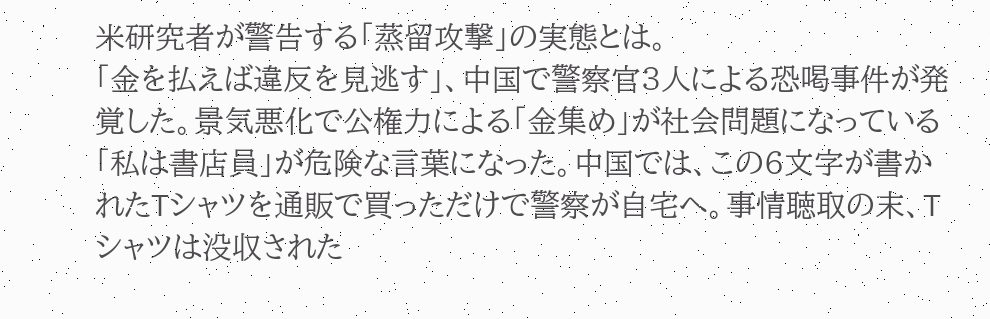米研究者が警告する「蒸留攻撃」の実態とは。
「金を払えば違反を見逃す」、中国で警察官3人による恐喝事件が発覚した。景気悪化で公権力による「金集め」が社会問題になっている
「私は書店員」が危険な言葉になった。中国では、この6文字が書かれたTシャツを通販で買っただけで警察が自宅へ。事情聴取の末、Tシャツは没収された